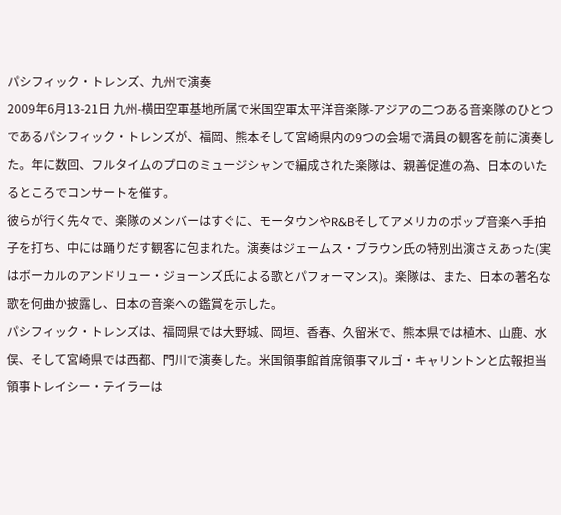パシフィック・トレンズ、九州で演奏
2009年6月13-21日 九州-横田空軍基地所属で米国空軍太平洋音楽隊-アジアの二つある音楽隊のひとつであるパシフィック・トレンズが、福岡、熊本そして宮崎県内の9つの会場で満員の観客を前に演奏した。年に数回、フルタイムのプロのミュージシャンで編成された楽隊は、親善促進の為、日本のいたるところでコンサートを催す。
彼らが行く先々で、楽隊のメンバーはすぐに、モータウンやR&Bそしてアメリカのポップ音楽へ手拍子を打ち、中には踊りだす観客に包まれた。演奏はジェームス・ブラウン氏の特別出演さえあった(実はボーカルのアンドリュー・ジョーンズ氏による歌とパフォーマンス)。楽隊は、また、日本の著名な歌を何曲か披露し、日本の音楽への鑑賞を示した。
パシフィック・トレンズは、福岡県では大野城、岡垣、香春、久留米で、熊本県では植木、山鹿、水俣、そして宮崎県では西都、門川で演奏した。米国領事館首席領事マルゴ・キャリントンと広報担当領事トレイシー・テイラーは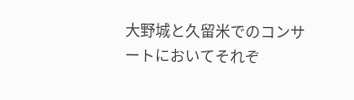大野城と久留米でのコンサートにおいてそれぞ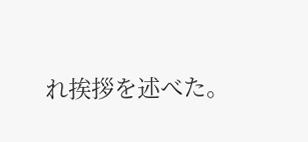れ挨拶を述べた。